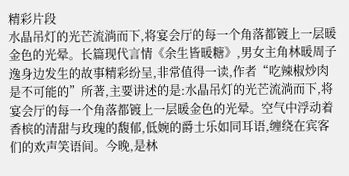精彩片段
水晶吊灯的光芒流淌而下,将宴会厅的每一个角落都镀上一层暖金色的光晕。长篇现代言情《余生皆暖糖》,男女主角林暖周子逸身边发生的故事精彩纷呈,非常值得一读,作者“吃辣椒炒肉是不可能的”所著,主要讲述的是:水晶吊灯的光芒流淌而下,将宴会厅的每一个角落都镀上一层暖金色的光晕。空气中浮动着香槟的清甜与玫瑰的馥郁,低婉的爵士乐如同耳语,缠绕在宾客们的欢声笑语间。今晚,是林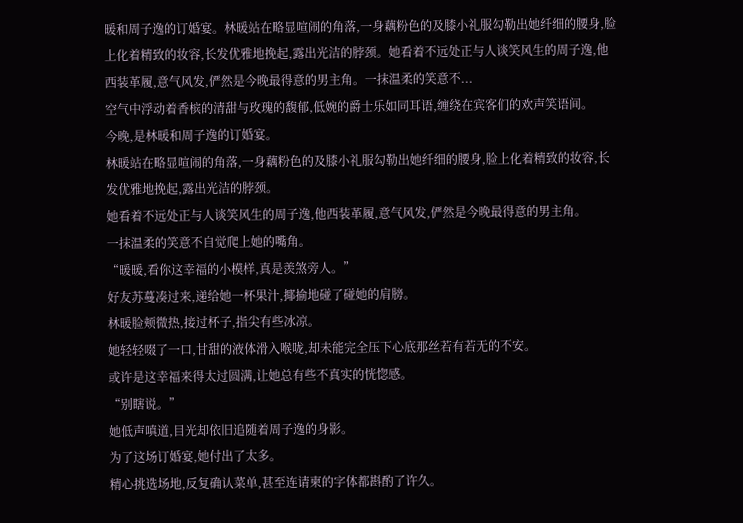暖和周子逸的订婚宴。林暖站在略显喧闹的角落,一身藕粉色的及膝小礼服勾勒出她纤细的腰身,脸上化着精致的妆容,长发优雅地挽起,露出光洁的脖颈。她看着不远处正与人谈笑风生的周子逸,他西装革履,意气风发,俨然是今晚最得意的男主角。一抹温柔的笑意不...
空气中浮动着香槟的清甜与玫瑰的馥郁,低婉的爵士乐如同耳语,缠绕在宾客们的欢声笑语间。
今晚,是林暖和周子逸的订婚宴。
林暖站在略显喧闹的角落,一身藕粉色的及膝小礼服勾勒出她纤细的腰身,脸上化着精致的妆容,长发优雅地挽起,露出光洁的脖颈。
她看着不远处正与人谈笑风生的周子逸,他西装革履,意气风发,俨然是今晚最得意的男主角。
一抹温柔的笑意不自觉爬上她的嘴角。
“暖暖,看你这幸福的小模样,真是羡煞旁人。”
好友苏蔓凑过来,递给她一杯果汁,揶揄地碰了碰她的肩膀。
林暖脸颊微热,接过杯子,指尖有些冰凉。
她轻轻啜了一口,甘甜的液体滑入喉咙,却未能完全压下心底那丝若有若无的不安。
或许是这幸福来得太过圆满,让她总有些不真实的恍惚感。
“别瞎说。”
她低声嗔道,目光却依旧追随着周子逸的身影。
为了这场订婚宴,她付出了太多。
精心挑选场地,反复确认菜单,甚至连请柬的字体都斟酌了许久。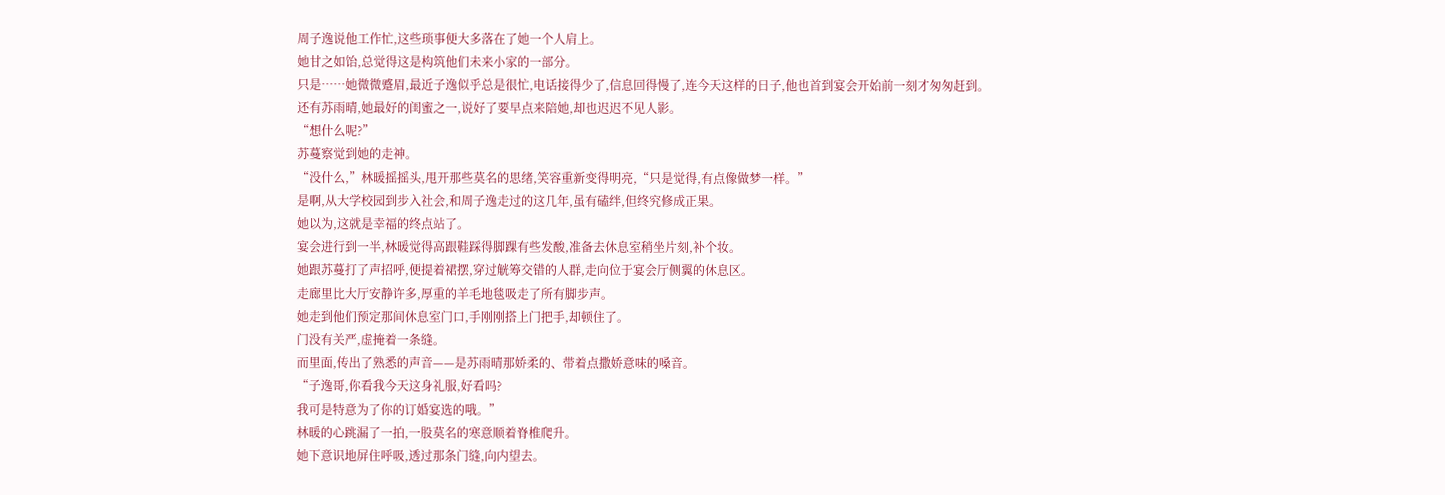周子逸说他工作忙,这些琐事便大多落在了她一个人肩上。
她甘之如饴,总觉得这是构筑他们未来小家的一部分。
只是……她微微蹙眉,最近子逸似乎总是很忙,电话接得少了,信息回得慢了,连今天这样的日子,他也首到宴会开始前一刻才匆匆赶到。
还有苏雨晴,她最好的闺蜜之一,说好了要早点来陪她,却也迟迟不见人影。
“想什么呢?”
苏蔓察觉到她的走神。
“没什么,”林暖摇摇头,甩开那些莫名的思绪,笑容重新变得明亮,“只是觉得,有点像做梦一样。”
是啊,从大学校园到步入社会,和周子逸走过的这几年,虽有磕绊,但终究修成正果。
她以为,这就是幸福的终点站了。
宴会进行到一半,林暖觉得高跟鞋踩得脚踝有些发酸,准备去休息室稍坐片刻,补个妆。
她跟苏蔓打了声招呼,便提着裙摆,穿过觥筹交错的人群,走向位于宴会厅侧翼的休息区。
走廊里比大厅安静许多,厚重的羊毛地毯吸走了所有脚步声。
她走到他们预定那间休息室门口,手刚刚搭上门把手,却顿住了。
门没有关严,虚掩着一条缝。
而里面,传出了熟悉的声音——是苏雨晴那娇柔的、带着点撒娇意味的嗓音。
“子逸哥,你看我今天这身礼服,好看吗?
我可是特意为了你的订婚宴选的哦。”
林暖的心跳漏了一拍,一股莫名的寒意顺着脊椎爬升。
她下意识地屏住呼吸,透过那条门缝,向内望去。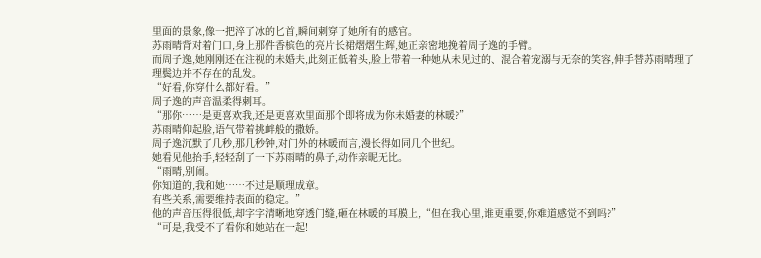里面的景象,像一把淬了冰的匕首,瞬间刺穿了她所有的感官。
苏雨晴背对着门口,身上那件香槟色的亮片长裙熠熠生辉,她正亲密地挽着周子逸的手臂。
而周子逸,她刚刚还在注视的未婚夫,此刻正低着头,脸上带着一种她从未见过的、混合着宠溺与无奈的笑容,伸手替苏雨晴理了理鬓边并不存在的乱发。
“好看,你穿什么都好看。”
周子逸的声音温柔得刺耳。
“那你……是更喜欢我,还是更喜欢里面那个即将成为你未婚妻的林暖?”
苏雨晴仰起脸,语气带着挑衅般的撒娇。
周子逸沉默了几秒,那几秒钟,对门外的林暖而言,漫长得如同几个世纪。
她看见他抬手,轻轻刮了一下苏雨晴的鼻子,动作亲昵无比。
“雨晴,别闹。
你知道的,我和她……不过是顺理成章。
有些关系,需要维持表面的稳定。”
他的声音压得很低,却字字清晰地穿透门缝,砸在林暖的耳膜上,“但在我心里,谁更重要,你难道感觉不到吗?”
“可是,我受不了看你和她站在一起!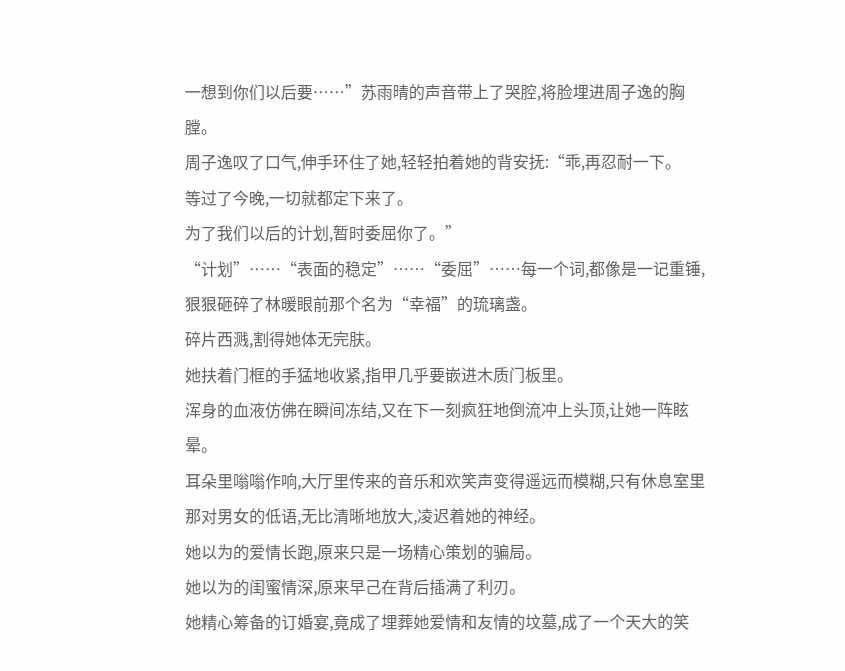一想到你们以后要……”苏雨晴的声音带上了哭腔,将脸埋进周子逸的胸膛。
周子逸叹了口气,伸手环住了她,轻轻拍着她的背安抚:“乖,再忍耐一下。
等过了今晚,一切就都定下来了。
为了我们以后的计划,暂时委屈你了。”
“计划”……“表面的稳定”……“委屈”……每一个词,都像是一记重锤,狠狠砸碎了林暖眼前那个名为“幸福”的琉璃盏。
碎片西溅,割得她体无完肤。
她扶着门框的手猛地收紧,指甲几乎要嵌进木质门板里。
浑身的血液仿佛在瞬间冻结,又在下一刻疯狂地倒流冲上头顶,让她一阵眩晕。
耳朵里嗡嗡作响,大厅里传来的音乐和欢笑声变得遥远而模糊,只有休息室里那对男女的低语,无比清晰地放大,凌迟着她的神经。
她以为的爱情长跑,原来只是一场精心策划的骗局。
她以为的闺蜜情深,原来早己在背后插满了利刃。
她精心筹备的订婚宴,竟成了埋葬她爱情和友情的坟墓,成了一个天大的笑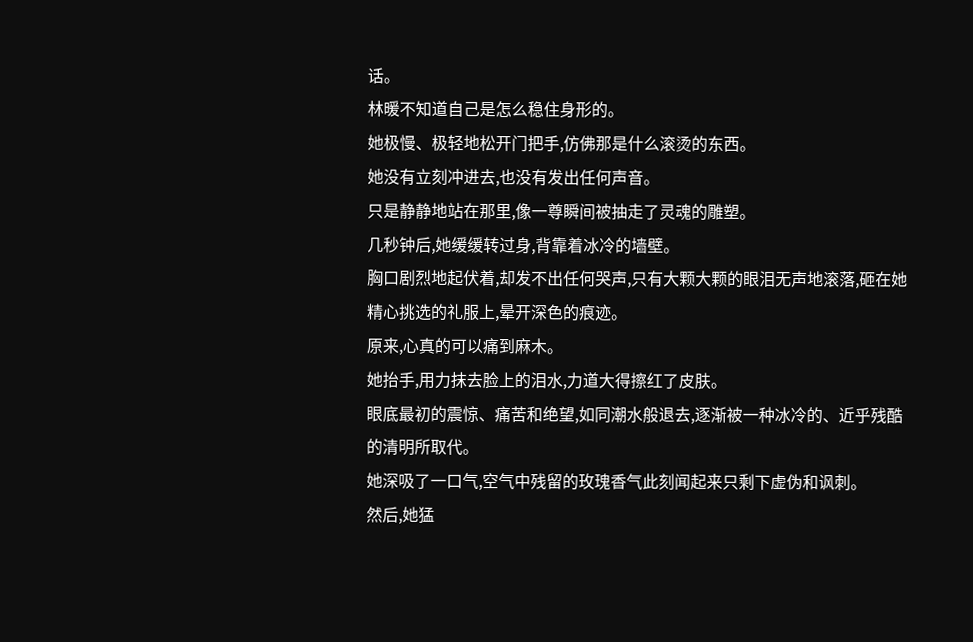话。
林暖不知道自己是怎么稳住身形的。
她极慢、极轻地松开门把手,仿佛那是什么滚烫的东西。
她没有立刻冲进去,也没有发出任何声音。
只是静静地站在那里,像一尊瞬间被抽走了灵魂的雕塑。
几秒钟后,她缓缓转过身,背靠着冰冷的墙壁。
胸口剧烈地起伏着,却发不出任何哭声,只有大颗大颗的眼泪无声地滚落,砸在她精心挑选的礼服上,晕开深色的痕迹。
原来,心真的可以痛到麻木。
她抬手,用力抹去脸上的泪水,力道大得擦红了皮肤。
眼底最初的震惊、痛苦和绝望,如同潮水般退去,逐渐被一种冰冷的、近乎残酷的清明所取代。
她深吸了一口气,空气中残留的玫瑰香气此刻闻起来只剩下虚伪和讽刺。
然后,她猛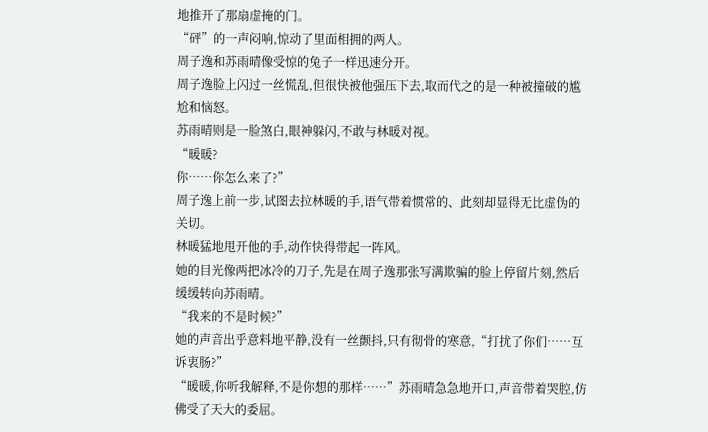地推开了那扇虚掩的门。
“砰”的一声闷响,惊动了里面相拥的两人。
周子逸和苏雨晴像受惊的兔子一样迅速分开。
周子逸脸上闪过一丝慌乱,但很快被他强压下去,取而代之的是一种被撞破的尴尬和恼怒。
苏雨晴则是一脸煞白,眼神躲闪,不敢与林暖对视。
“暖暖?
你……你怎么来了?”
周子逸上前一步,试图去拉林暖的手,语气带着惯常的、此刻却显得无比虚伪的关切。
林暖猛地甩开他的手,动作快得带起一阵风。
她的目光像两把冰冷的刀子,先是在周子逸那张写满欺骗的脸上停留片刻,然后缓缓转向苏雨晴。
“我来的不是时候?”
她的声音出乎意料地平静,没有一丝颤抖,只有彻骨的寒意,“打扰了你们……互诉衷肠?”
“暖暖,你听我解释,不是你想的那样……”苏雨晴急急地开口,声音带着哭腔,仿佛受了天大的委屈。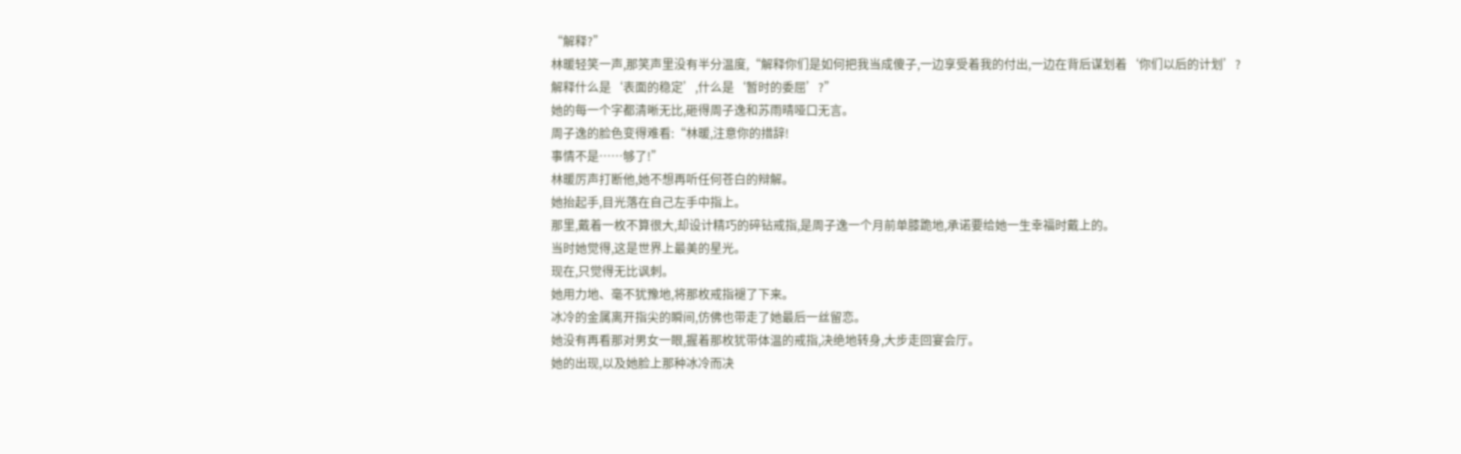“解释?”
林暖轻笑一声,那笑声里没有半分温度,“解释你们是如何把我当成傻子,一边享受着我的付出,一边在背后谋划着‘你们以后的计划’?
解释什么是‘表面的稳定’,什么是‘暂时的委屈’?”
她的每一个字都清晰无比,砸得周子逸和苏雨晴哑口无言。
周子逸的脸色变得难看:“林暖,注意你的措辞!
事情不是……够了!”
林暖厉声打断他,她不想再听任何苍白的辩解。
她抬起手,目光落在自己左手中指上。
那里,戴着一枚不算很大,却设计精巧的碎钻戒指,是周子逸一个月前单膝跪地,承诺要给她一生幸福时戴上的。
当时她觉得,这是世界上最美的星光。
现在,只觉得无比讽刺。
她用力地、毫不犹豫地,将那枚戒指褪了下来。
冰冷的金属离开指尖的瞬间,仿佛也带走了她最后一丝留恋。
她没有再看那对男女一眼,握着那枚犹带体温的戒指,决绝地转身,大步走回宴会厅。
她的出现,以及她脸上那种冰冷而决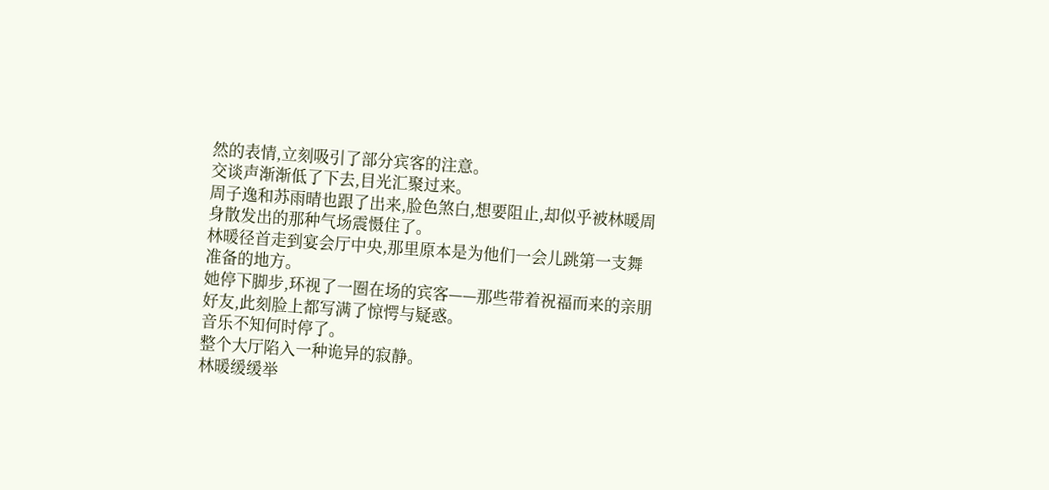然的表情,立刻吸引了部分宾客的注意。
交谈声渐渐低了下去,目光汇聚过来。
周子逸和苏雨晴也跟了出来,脸色煞白,想要阻止,却似乎被林暖周身散发出的那种气场震慑住了。
林暖径首走到宴会厅中央,那里原本是为他们一会儿跳第一支舞准备的地方。
她停下脚步,环视了一圈在场的宾客——那些带着祝福而来的亲朋好友,此刻脸上都写满了惊愕与疑惑。
音乐不知何时停了。
整个大厅陷入一种诡异的寂静。
林暖缓缓举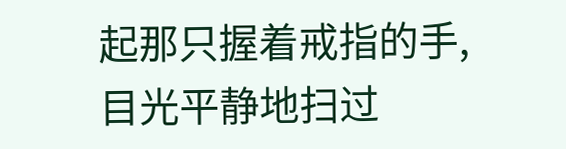起那只握着戒指的手,目光平静地扫过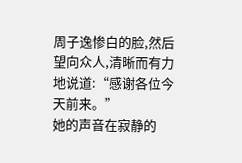周子逸惨白的脸,然后望向众人,清晰而有力地说道:“感谢各位今天前来。”
她的声音在寂静的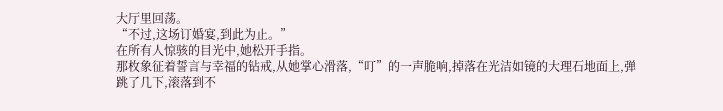大厅里回荡。
“不过,这场订婚宴,到此为止。”
在所有人惊骇的目光中,她松开手指。
那枚象征着誓言与幸福的钻戒,从她掌心滑落,“叮”的一声脆响,掉落在光洁如镜的大理石地面上,弹跳了几下,滚落到不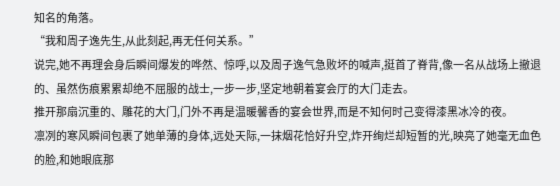知名的角落。
“我和周子逸先生,从此刻起,再无任何关系。”
说完,她不再理会身后瞬间爆发的哗然、惊呼,以及周子逸气急败坏的喊声,挺首了脊背,像一名从战场上撤退的、虽然伤痕累累却绝不屈服的战士,一步一步,坚定地朝着宴会厅的大门走去。
推开那扇沉重的、雕花的大门,门外不再是温暖馨香的宴会世界,而是不知何时己变得漆黑冰冷的夜。
凛冽的寒风瞬间包裹了她单薄的身体,远处天际,一抹烟花恰好升空,炸开绚烂却短暂的光,映亮了她毫无血色的脸,和她眼底那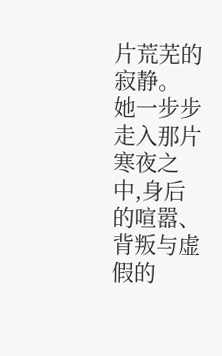片荒芜的寂静。
她一步步走入那片寒夜之中,身后的喧嚣、背叛与虚假的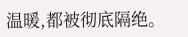温暖,都被彻底隔绝。